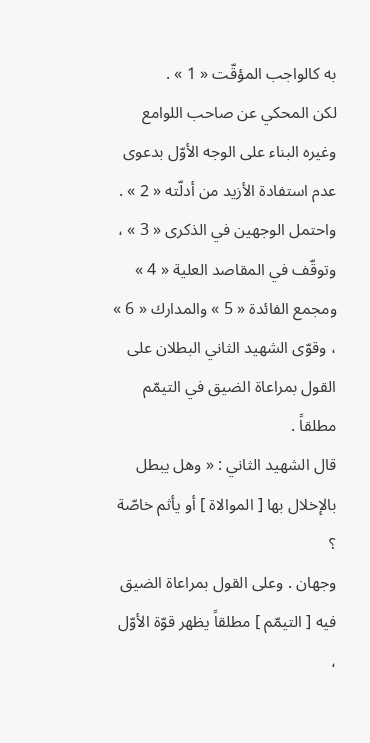به كالواجب المؤقّت « 1 » .
لكن المحكي عن صاحب اللوامع وغيره البناء على الوجه الأوّل بدعوى عدم استفادة الأزيد من أدلّته « 2 » .
واحتمل الوجهين في الذكرى « 3 » ، وتوقّف في المقاصد العلية « 4 » ومجمع الفائدة « 5 » والمدارك « 6 » ، وقوّى الشهيد الثاني البطلان على القول بمراعاة الضيق في التيمّم مطلقاً .
قال الشهيد الثاني : « وهل يبطل بالإخلال بها [ الموالاة ] أو يأثم خاصّة ؟
وجهان . وعلى القول بمراعاة الضيق فيه [ التيمّم ] مطلقاً يظهر قوّة الأوّل ،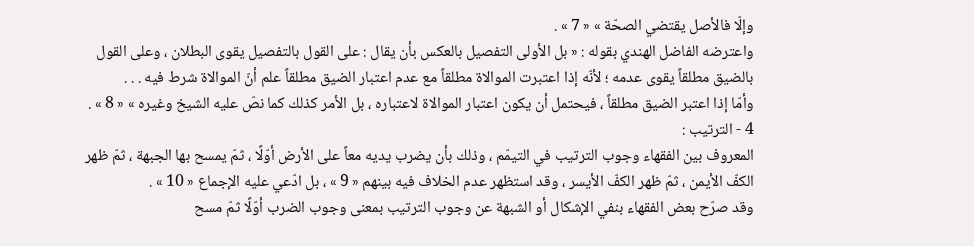وإلّا فالأصل يقتضي الصحّة » « 7 » .
واعترضه الفاضل الهندي بقوله : « بل الأولى التفصيل بالعكس بأن يقال : على القول بالتفصيل يقوى البطلان ، وعلى القول بالضيق مطلقاً يقوى عدمه ؛ لأنّه إذا اعتبرت الموالاة مطلقاً مع عدم اعتبار الضيق مطلقاً علم أنّ الموالاة شرط فيه . . .
وأمّا إذا اعتبر الضيق مطلقاً ، فيحتمل أن يكون اعتبار الموالاة لاعتباره ، بل الأمر كذلك كما نصّ عليه الشيخ وغيره » « 8 » .
4 - الترتيب :
المعروف بين الفقهاء وجوب الترتيب في التيمّم ، وذلك بأن يضرب يديه معاً على الأرض أوّلًا ، ثمّ يمسح بها الجبهة ، ثمّ ظهر الكفّ الأيمن ، ثمّ ظهر الكفّ الأيسر ، وقد استظهر عدم الخلاف فيه بينهم « 9 » ، بل ادّعي عليه الإجماع « 10 » .
وقد صرّح بعض الفقهاء بنفي الإشكال أو الشبهة عن وجوب الترتيب بمعنى وجوب الضرب أوّلًا ثمّ مسح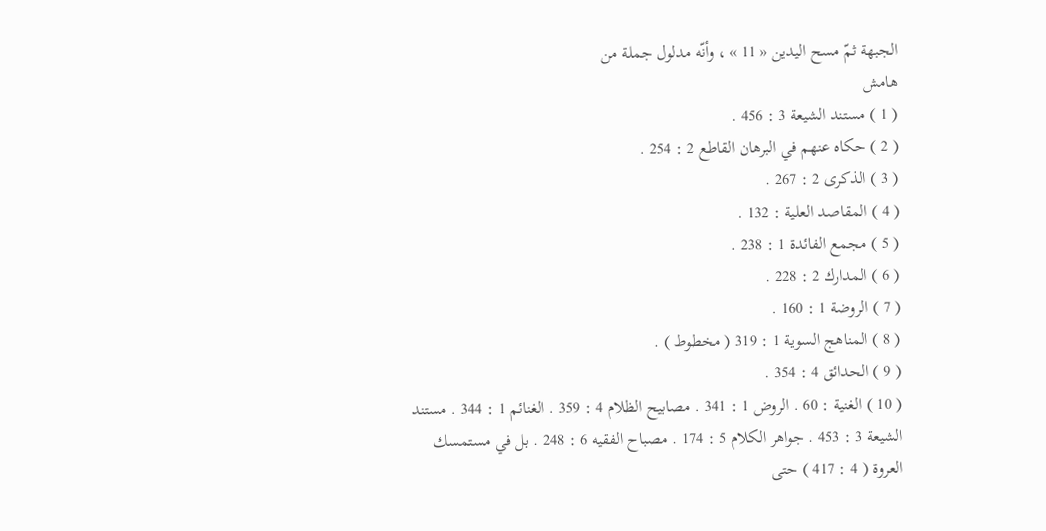الجبهة ثمّ مسح اليدين « 11 » ، وأنّه مدلول جملة من
هامش
( 1 ) مستند الشيعة 3 : 456 .
( 2 ) حكاه عنهم في البرهان القاطع 2 : 254 .
( 3 ) الذكرى 2 : 267 .
( 4 ) المقاصد العلية : 132 .
( 5 ) مجمع الفائدة 1 : 238 .
( 6 ) المدارك 2 : 228 .
( 7 ) الروضة 1 : 160 .
( 8 ) المناهج السوية 1 : 319 ( مخطوط ) .
( 9 ) الحدائق 4 : 354 .
( 10 ) الغنية : 60 . الروض 1 : 341 . مصابيح الظلام 4 : 359 . الغنائم 1 : 344 . مستند الشيعة 3 : 453 . جواهر الكلام 5 : 174 . مصباح الفقيه 6 : 248 . بل في مستمسك العروة ( 4 : 417 ) حتى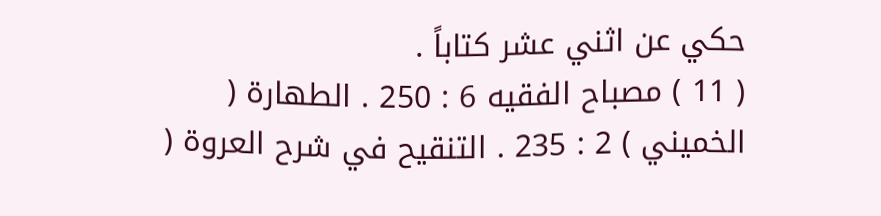حكي عن اثني عشر كتاباً .
( 11 ) مصباح الفقيه 6 : 250 . الطهارة ( الخميني ) 2 : 235 . التنقيح في شرح العروة (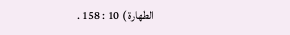الطهارة ) 10 : 158 .